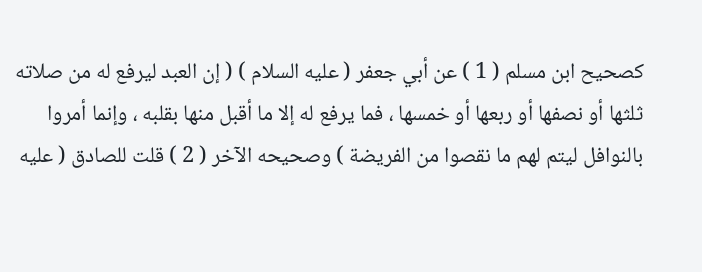كصحيح ابن مسلم ( 1 ) عن أبي جعفر ( عليه السلام ) ( إن العبد ليرفع له من صلاته
ثلثها أو نصفها أو ربعها أو خمسها ، فما يرفع له إلا ما أقبل منها بقلبه ، وإنما أمروا
بالنوافل ليتم لهم ما نقصوا من الفريضة ) وصحيحه الآخر ( 2 ) قلت للصادق ( عليه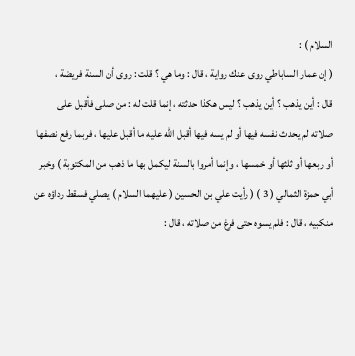السلام ) :
( إن عمار الساباطي روى عنك رواية ، قال : وما هي ؟ قلت : روى أن السنة فريضة ،
قال : أين يذهب ؟ أين يذهب ؟ ليس هكذا حدثته ، إنما قلت له : من صلى فأقبل على
صلاته لم يحدث نفسه فيها أو لم يسه فيها أقبل الله عليه ما أقبل عليها ، فربما رفع نصفها
أو ربعها أو ثلثها أو خمسها ، وإنما أمروا بالسنة ليكمل بها ما ذهب من المكتوبة ) وخبر
أبي حمزة الثمالي ( 3 ) ( رأيت علي بن الحسين ( عليهما السلام ) يصلي فسقط رداؤه عن
منكبيه ، قال : فلم يسوه حتى فرغ من صلاته ، قال :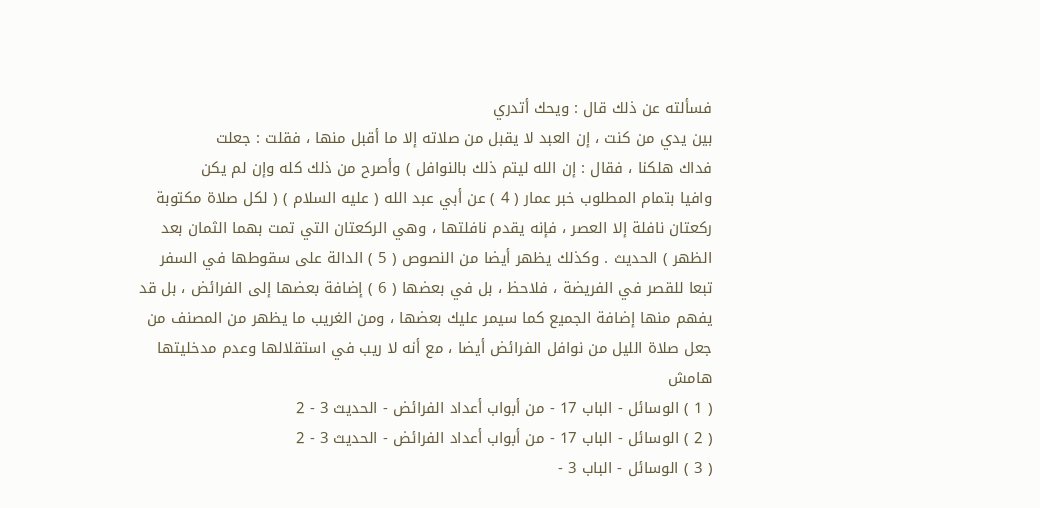فسألته عن ذلك قال : ويحك أتدري
بين يدي من كنت ، إن العبد لا يقبل من صلاته إلا ما أقبل منها ، فقلت : جعلت
فداك هلكنا ، فقال : إن الله ليتم ذلك بالنوافل ) وأصرح من ذلك كله وإن لم يكن
وافيا بتمام المطلوب خبر عمار ( 4 ) عن أبي عبد الله ( عليه السلام ) ( لكل صلاة مكتوبة
ركعتان نافلة إلا العصر ، فإنه يقدم نافلتها ، وهي الركعتان التي تمت بهما الثمان بعد
الظهر ) الحديث . وكذلك يظهر أيضا من النصوص ( 5 ) الدالة على سقوطها في السفر
تبعا للقصر في الفريضة ، فلاحظ ، بل في بعضها ( 6 ) إضافة بعضها إلى الفرائض ، بل قد
يفهم منها إضافة الجميع كما سيمر عليك بعضها ، ومن الغريب ما يظهر من المصنف من
جعل صلاة الليل من نوافل الفرائض أيضا ، مع أنه لا ريب في استقلالها وعدم مدخليتها
هامش
( 1 ) الوسائل - الباب 17 - من أبواب أعداد الفرائض - الحديث 3 - 2
( 2 ) الوسائل - الباب 17 - من أبواب أعداد الفرائض - الحديث 3 - 2
( 3 ) الوسائل - الباب 3 -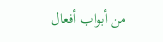من أبواب أفعال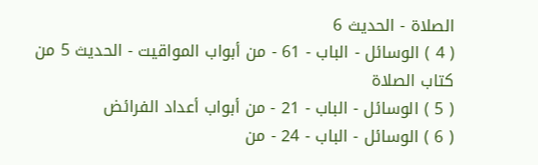الصلاة - الحديث 6
( 4 ) الوسائل - الباب - 61 - من أبواب المواقيت - الحديث 5 من كتاب الصلاة
( 5 ) الوسائل - الباب - 21 - من أبواب أعداد الفرائض
( 6 ) الوسائل - الباب - 24 - من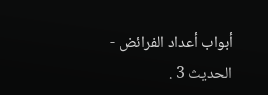أبواب أعداد الفرائض - الحديث 3 .